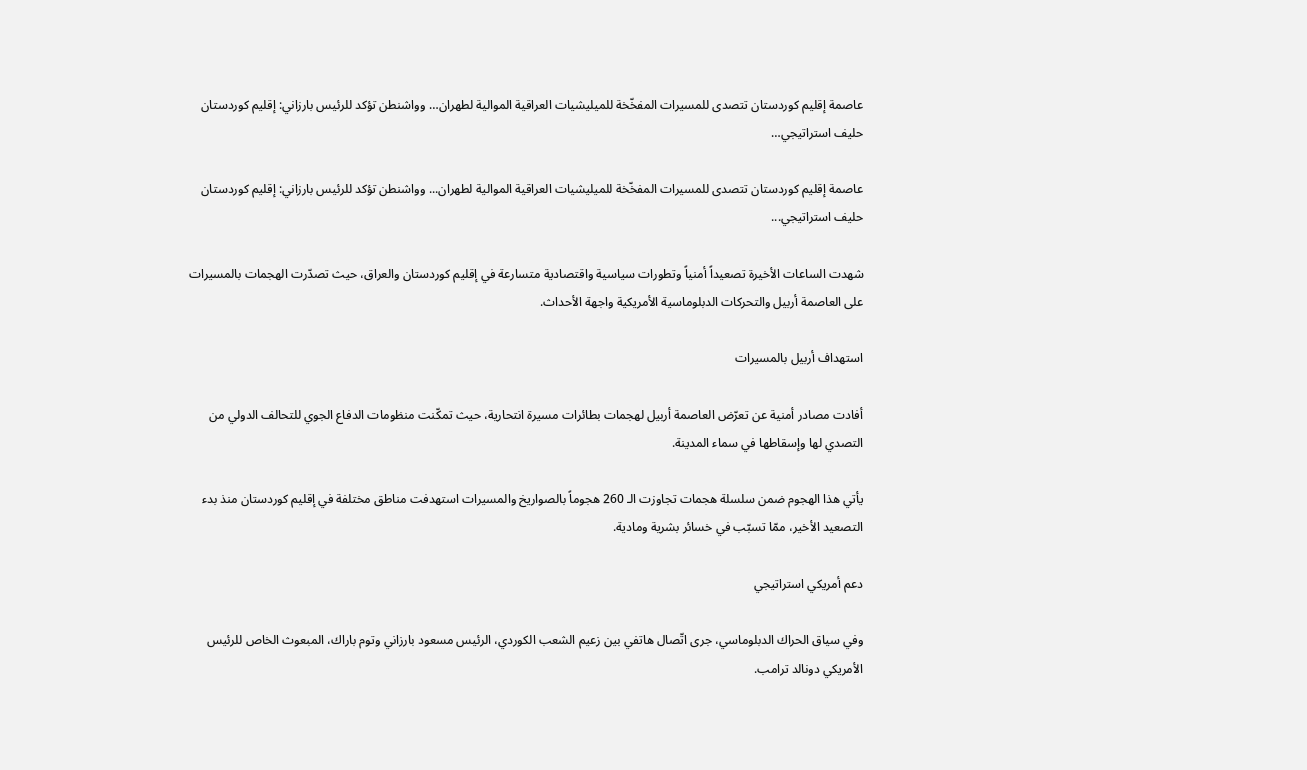عاصمة إقليم كوردستان تتصدى للمسيرات المفخّخة للميليشيات العراقية الموالية لطهران… وواشنطن تؤكد للرئيس بارزاني: إقليم كوردستان حليف استراتيجي…

عاصمة إقليم كوردستان تتصدى للمسيرات المفخّخة للميليشيات العراقية الموالية لطهران... وواشنطن تؤكد للرئيس بارزاني: إقليم كوردستان حليف استراتيجي...

شهدت الساعات الأخيرة تصعيداً أمنياً وتطورات سياسية واقتصادية متسارعة في إقليم كوردستان والعراق، حيث تصدّرت الهجمات بالمسيرات على العاصمة أربيل والتحركات الدبلوماسية الأمريكية واجهة الأحداث.

استهداف أربيل بالمسيرات

أفادت مصادر أمنية عن تعرّض العاصمة أربيل لهجمات بطائرات مسيرة انتحارية، حيث تمكّنت منظومات الدفاع الجوي للتحالف الدولي من التصدي لها وإسقاطها في سماء المدينة.

يأتي هذا الهجوم ضمن سلسلة هجمات تجاوزت الـ 260 هجوماً بالصواريخ والمسيرات استهدفت مناطق مختلفة في إقليم كوردستان منذ بدء التصعيد الأخير، ممّا تسبّب في خسائر بشرية ومادية.

دعم أمريكي استراتيجي

وفي سياق الحراك الدبلوماسي، جرى اتّصال هاتفي بين زعيم الشعب الكوردي، الرئيس مسعود بارزاني وتوم باراك، المبعوث الخاص للرئيس الأمريكي دونالد ترامب.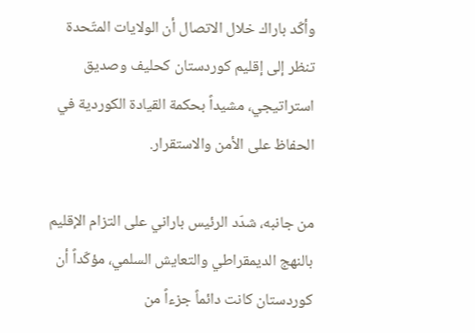وأكّد باراك خلال الاتصال أن الولايات المتّحدة تنظر إلى إقليم كوردستان كحليف وصديق استراتيجي، مشيداً بحكمة القيادة الكوردية في الحفاظ على الأمن والاستقرار.

من جانبه، شدّد الرئيس باراني على التزام الإقليم بالنهج الديمقراطي والتعايش السلمي، مؤكّداً أن كوردستان كانت دائماً جزءاً من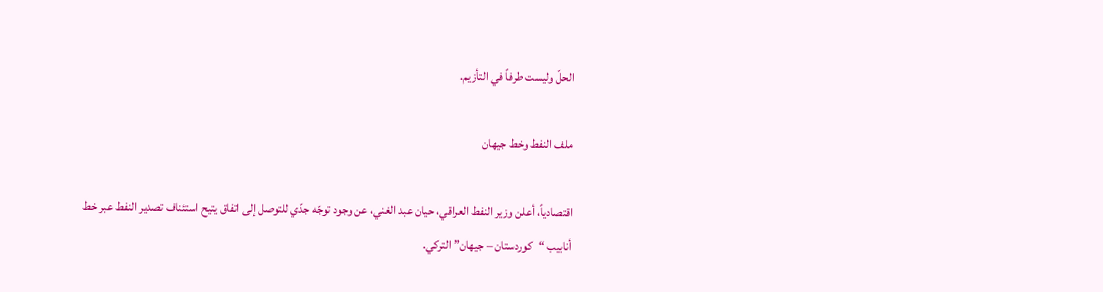الحلّ وليست طرفاً في التأزيم.

ملف النفط وخط جيهان

اقتصادياً، أعلن وزير النفط العراقي، حيان عبد الغني، عن وجود توجّه جدّي للتوصل إلى اتفاق يتيح استئناف تصدير النفط عبر خط أنابيب “كوردستان – جيهان” التركي.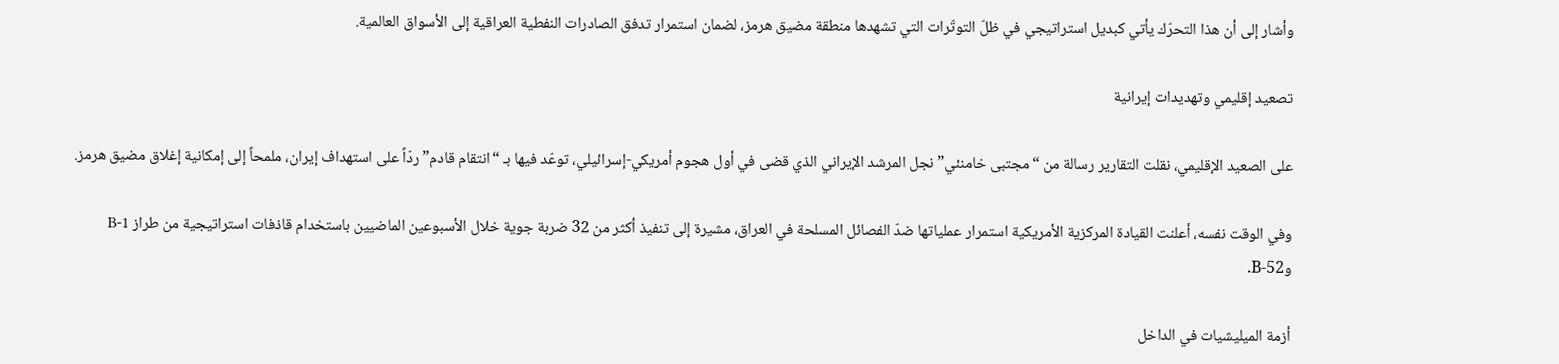وأشار إلى أن هذا التحرّك يأتي كبديل استراتيجي في ظلّ التوتّرات التي تشهدها منطقة مضيق هرمز، لضمان استمرار تدفق الصادرات النفطية العراقية إلى الأسواق العالمية.

تصعيد إقليمي وتهديدات إيرانية

على الصعيد الإقليمي، نقلت التقارير رسالة من “مجتبى خامنئي” نجل المرشد الإيراني الذي قضى في أول هجوم أمريكي-إسرائيلي، توعّد فيها بـ “انتقام قادم” ردّاً على استهداف إيران، ملمحاً إلى إمكانية إغلاق مضيق هرمز.

وفي الوقت نفسه، أعلنت القيادة المركزية الأمريكية استمرار عملياتها ضدّ الفصائل المسلحة في العراق، مشيرة إلى تنفيذ أكثر من 32 ضربة جوية خلال الأسبوعين الماضيين باستخدام قاذفات استراتيجية من طراز B-1 وB-52.

أزمة الميليشيات في الداخل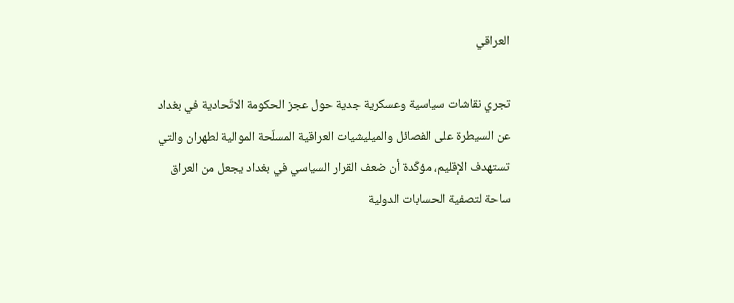العراقي

تجري نقاشات سياسية وعسكرية جدية حول عجز الحكومة الاتّحادية في بغداد عن السيطرة على الفصائل والميليشيات العراقية المسلّحة الموالية لطهران والتي تستهدف الإقليم، مؤكّدة أن ضعف القرار السياسي في بغداد يجعل من العراق ساحة لتصفية الحسابات الدولية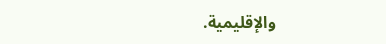والإقليمية.